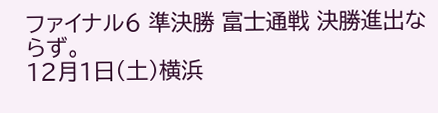ファイナル6 準決勝 富士通戦 決勝進出ならず。
12月1日(土)横浜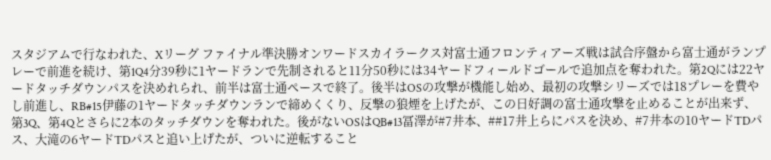スタジアムで行なわれた、Xリーグ ファイナル準決勝オンワードスカイラークス対富士通フロンティアーズ戦は試合序盤から富士通がランプレーで前進を続け、第1Q4分39秒に1ヤードランで先制されると11分50秒には34ヤードフィールドゴールで追加点を奪われた。第2Qには22ヤードタッチダウンパスを決めれられ、前半は富士通ペースで終了。後半はOSの攻撃が機能し始め、最初の攻撃シリーズでは18プレーを費やし前進し、RB#15伊藤の1ヤードタッチダウンランで締めくくり、反撃の狼煙を上げたが、この日好調の富士通攻撃を止めることが出来ず、第3Q、第4Qとさらに2本のタッチダウンを奪われた。後がないOSはQB#13冨澤が#7井本、##17井上らにパスを決め、#7井本の10ヤードTDパス、大滝の6ヤードTDパスと追い上げたが、ついに逆転すること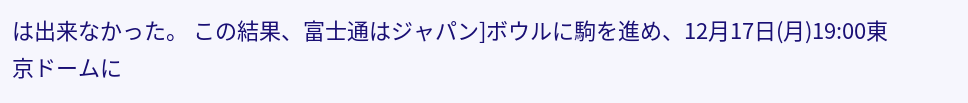は出来なかった。 この結果、富士通はジャパン]ボウルに駒を進め、12月17日(月)19:00東京ドームに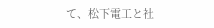て、松下電工と社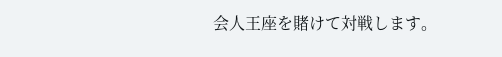会人王座を賭けて対戦します。